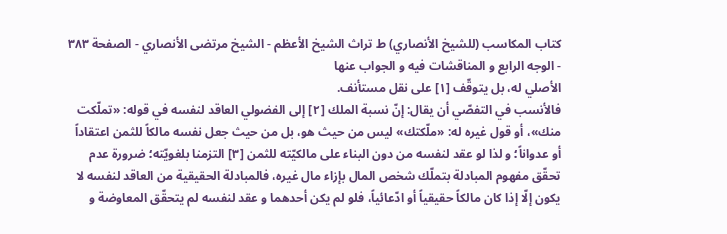كتاب المكاسب (للشيخ الأنصاري) ط تراث الشيخ الأعظم - الشيخ مرتضى الأنصاري - الصفحة ٣٨٣ - الوجه الرابع و المناقشات فيه و الجواب عنها
الأصلي له، بل يتوقّف [١] على نقل مستأنف.
فالأنسب في التفصّي أن يقال: إنّ نسبة الملك [٢] إلى الفضولي العاقد لنفسه في قوله: «تملّكت منك»، أو قول غيره له: «ملّكتك» ليس من حيث هو، بل من حيث جعل نفسه مالكاً للثمن اعتقاداً أو عدواناً؛ و لذا لو عقد لنفسه من دون البناء على مالكيّته للثمن [٣] التزمنا بلغويّته؛ ضرورة عدم تحقّق مفهوم المبادلة بتملّك شخص المال بإزاء مال غيره، فالمبادلة الحقيقية من العاقد لنفسه لا يكون إلّا إذا كان مالكاً حقيقياً أو ادّعائياً، فلو لم يكن أحدهما و عقد لنفسه لم يتحقّق المعاوضة و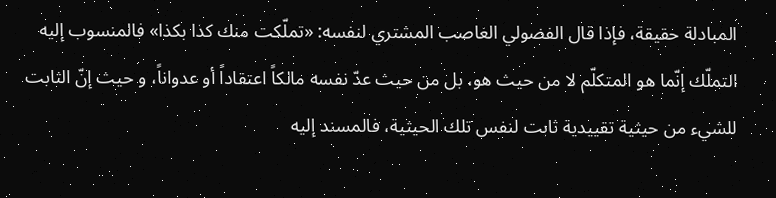المبادلة حقيقة، فإذا قال الفضولي الغاصب المشتري لنفسه: «تملّكت منك كذا بكذا» فالمنسوب إليه التملّك إنّما هو المتكلّم لا من حيث هو، بل من حيث عدّ نفسه مالكاً اعتقاداً أو عدواناً، و حيث إنّ الثابت للشيء من حيثية تقييدية ثابت لنفس تلك الحيثية، فالمسند إليه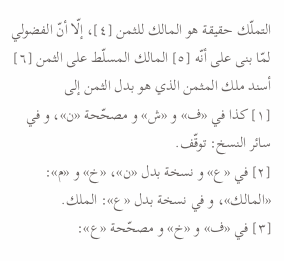التملّك حقيقة هو المالك للثمن [٤]، إلّا أنّ الفضولي لمّا بنى على أنّه [٥] المالك المسلّط على الثمن [٦] أسند ملك المثمن الذي هو بدل الثمن إلى
[١] كذا في «ف» و «ش» و مصحّحة «ن»، و في سائر النسخ: توقّف.
[٢] في «ع» و نسخة بدل «ن»، «خ» و «م»: «المالك»، و في نسخة بدل «ع»: الملك.
[٣] في «ف» و «خ» و مصحّحة «ع»: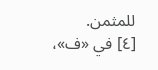للمثمن.
[٤] في «ف»،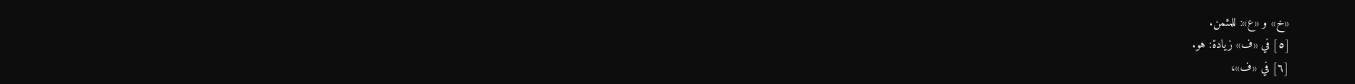«خ» و «ع»: للمثمن.
[٥] في «ف» زيادة: هو.
[٦] في «ف»،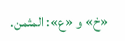«خ» و «ع»: المثمن.